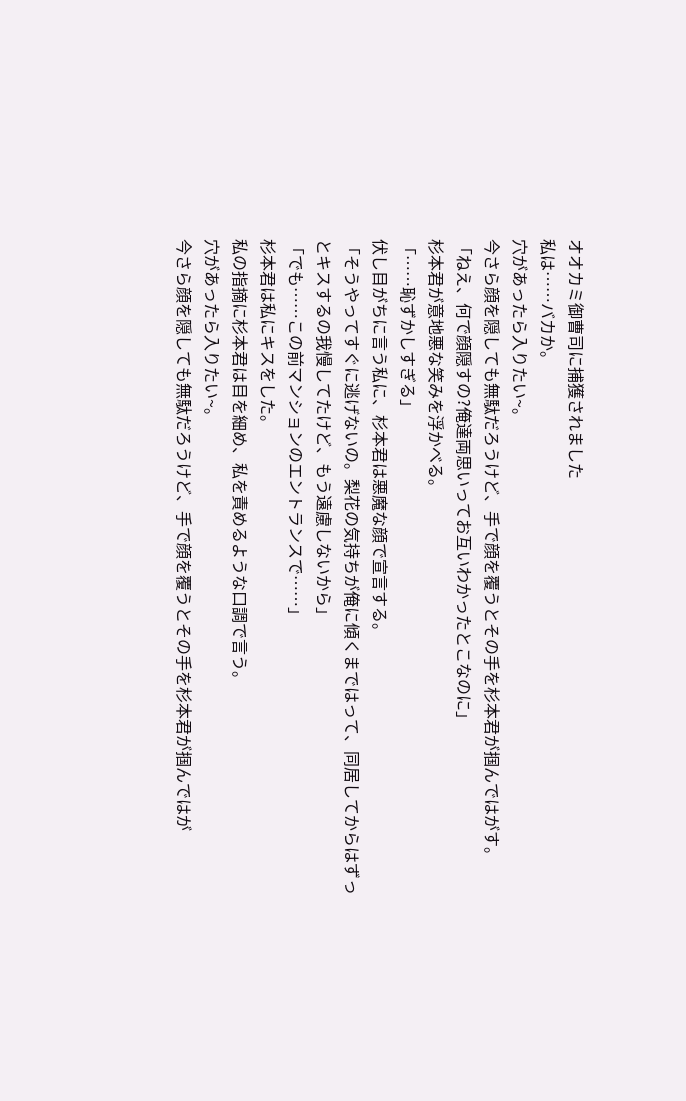オオカミ御曹司に捕獲されました
私は……バカか。
穴があったら入りたい~。
今さら顔を隠しても無駄だろうけど、手で顔を覆うとその手を杉本君が掴んではがす。
「ねえ、何で顔隠すの?俺達両思いってお互いわかったとこなのに」
杉本君が意地悪な笑みを浮かべる。
「……恥ずかしすぎる」
伏し目がちに言う私に、杉本君は悪魔な顔で宣言する。
「そうやってすぐに逃げないの。梨花の気持ちが俺に傾くまではって、同居してからはずっとキスするの我慢してたけど、もう遠慮しないから」
「でも……この前マンションのエントランスで……」
杉本君は私にキスをした。
私の指摘に杉本君は目を細め、私を責めるような口調で言う。
穴があったら入りたい~。
今さら顔を隠しても無駄だろうけど、手で顔を覆うとその手を杉本君が掴んではが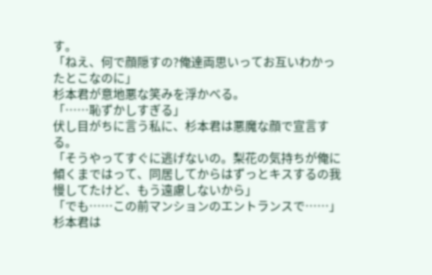す。
「ねえ、何で顔隠すの?俺達両思いってお互いわかったとこなのに」
杉本君が意地悪な笑みを浮かべる。
「……恥ずかしすぎる」
伏し目がちに言う私に、杉本君は悪魔な顔で宣言する。
「そうやってすぐに逃げないの。梨花の気持ちが俺に傾くまではって、同居してからはずっとキスするの我慢してたけど、もう遠慮しないから」
「でも……この前マンションのエントランスで……」
杉本君は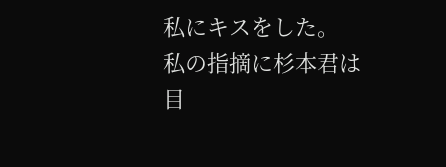私にキスをした。
私の指摘に杉本君は目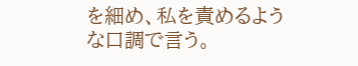を細め、私を責めるような口調で言う。